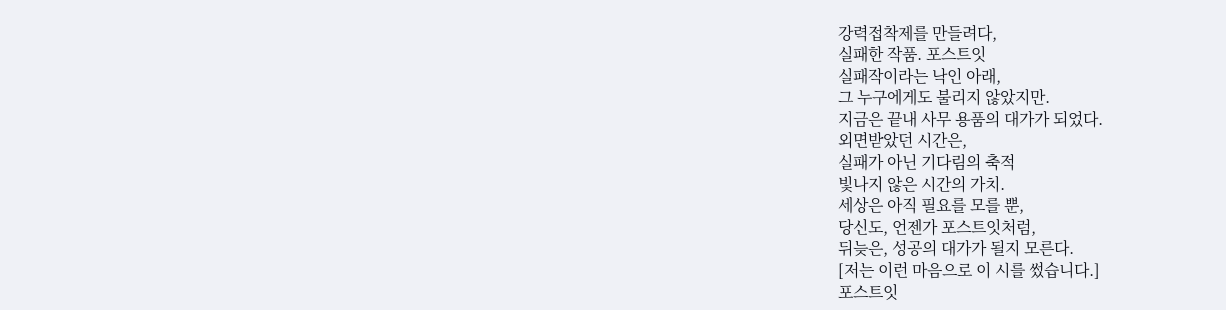강력접착제를 만들려다,
실패한 작품. 포스트잇
실패작이라는 낙인 아래,
그 누구에게도 불리지 않았지만.
지금은 끝내 사무 용품의 대가가 되었다.
외면받았던 시간은,
실패가 아닌 기다림의 축적
빛나지 않은 시간의 가치.
세상은 아직 필요를 모를 뿐,
당신도, 언젠가 포스트잇처럼,
뒤늦은, 성공의 대가가 될지 모른다.
[저는 이런 마음으로 이 시를 썼습니다.]
포스트잇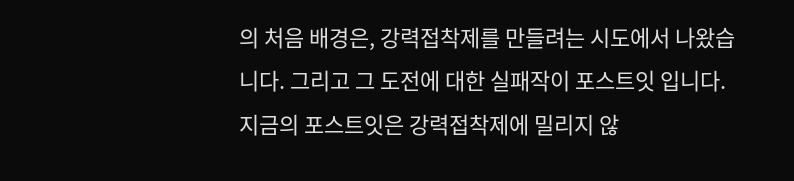의 처음 배경은, 강력접착제를 만들려는 시도에서 나왔습니다. 그리고 그 도전에 대한 실패작이 포스트잇 입니다.
지금의 포스트잇은 강력접착제에 밀리지 않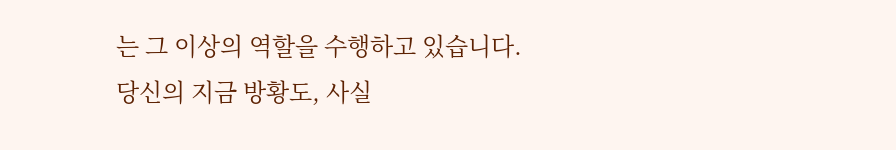는 그 이상의 역할을 수행하고 있습니다.
당신의 지금 방황도, 사실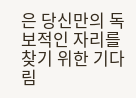은 당신만의 독보적인 자리를 찾기 위한 기다림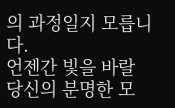의 과정일지 모릅니다.
언젠간 빛을 바랄 당신의 분명한 모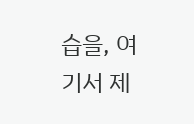습을, 여기서 제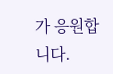가 응원합니다.